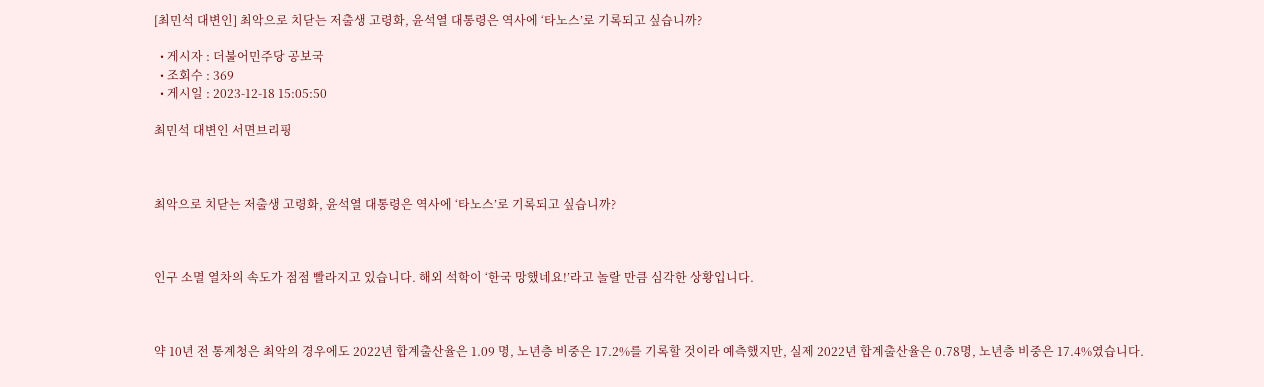[최민석 대변인] 최악으로 치닫는 저출생 고령화, 윤석열 대통령은 역사에 ‘타노스’로 기록되고 싶습니까?

  • 게시자 : 더불어민주당 공보국
  • 조회수 : 369
  • 게시일 : 2023-12-18 15:05:50

최민석 대변인 서면브리핑



최악으로 치닫는 저출생 고령화, 윤석열 대통령은 역사에 ‘타노스’로 기록되고 싶습니까?



인구 소멸 열차의 속도가 점점 빨라지고 있습니다. 해외 석학이 ‘한국 망했네요!’라고 놀랄 만큼 심각한 상황입니다.



약 10년 전 통계청은 최악의 경우에도 2022년 합계출산율은 1.09 명, 노년층 비중은 17.2%를 기록할 것이라 예측했지만, 실제 2022년 합계출산율은 0.78명, 노년층 비중은 17.4%였습니다.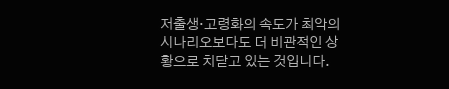저출생·고령화의 속도가 최악의 시나리오보다도 더 비관적인 상황으로 치닫고 있는 것입니다.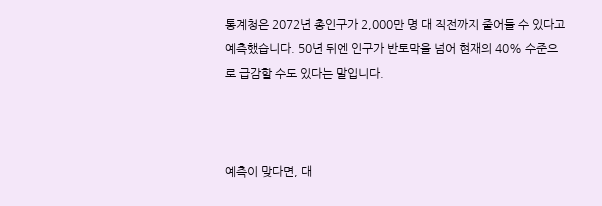통계청은 2072년 총인구가 2,000만 명 대 직전까지 줄어들 수 있다고 예측했습니다. 50년 뒤엔 인구가 반토막을 넘어 현재의 40% 수준으로 급감할 수도 있다는 말입니다.



예측이 맞다면, 대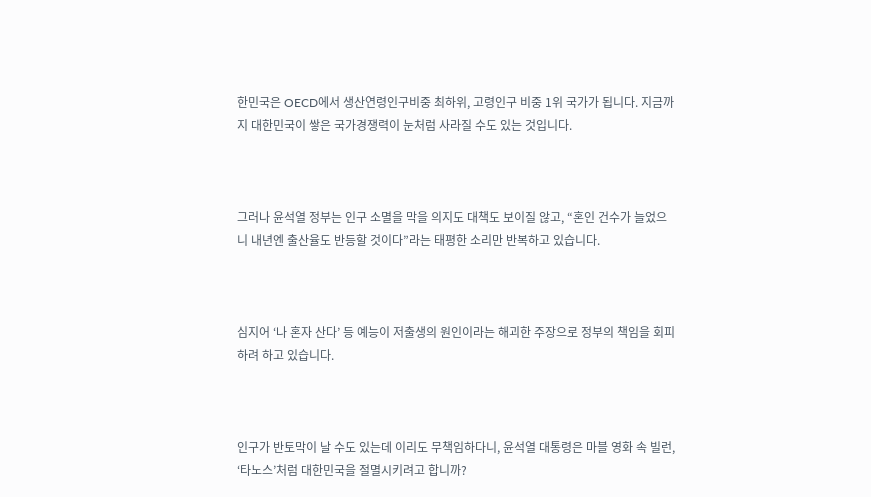한민국은 OECD에서 생산연령인구비중 최하위, 고령인구 비중 1위 국가가 됩니다. 지금까지 대한민국이 쌓은 국가경쟁력이 눈처럼 사라질 수도 있는 것입니다.



그러나 윤석열 정부는 인구 소멸을 막을 의지도 대책도 보이질 않고, “혼인 건수가 늘었으니 내년엔 출산율도 반등할 것이다”라는 태평한 소리만 반복하고 있습니다.



심지어 ‘나 혼자 산다’ 등 예능이 저출생의 원인이라는 해괴한 주장으로 정부의 책임을 회피하려 하고 있습니다.



인구가 반토막이 날 수도 있는데 이리도 무책임하다니, 윤석열 대통령은 마블 영화 속 빌런, ‘타노스’처럼 대한민국을 절멸시키려고 합니까?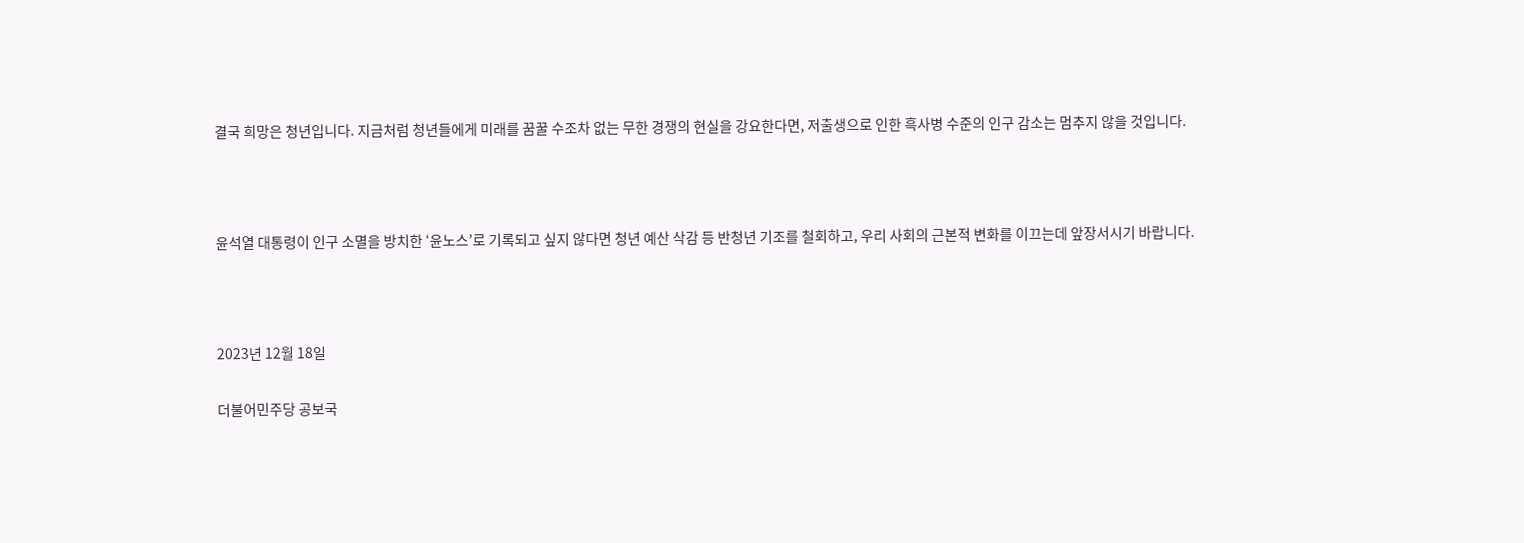결국 희망은 청년입니다. 지금처럼 청년들에게 미래를 꿈꿀 수조차 없는 무한 경쟁의 현실을 강요한다면, 저출생으로 인한 흑사병 수준의 인구 감소는 멈추지 않을 것입니다.



윤석열 대통령이 인구 소멸을 방치한 ‘윤노스’로 기록되고 싶지 않다면 청년 예산 삭감 등 반청년 기조를 철회하고, 우리 사회의 근본적 변화를 이끄는데 앞장서시기 바랍니다.



2023년 12월 18일

더불어민주당 공보국